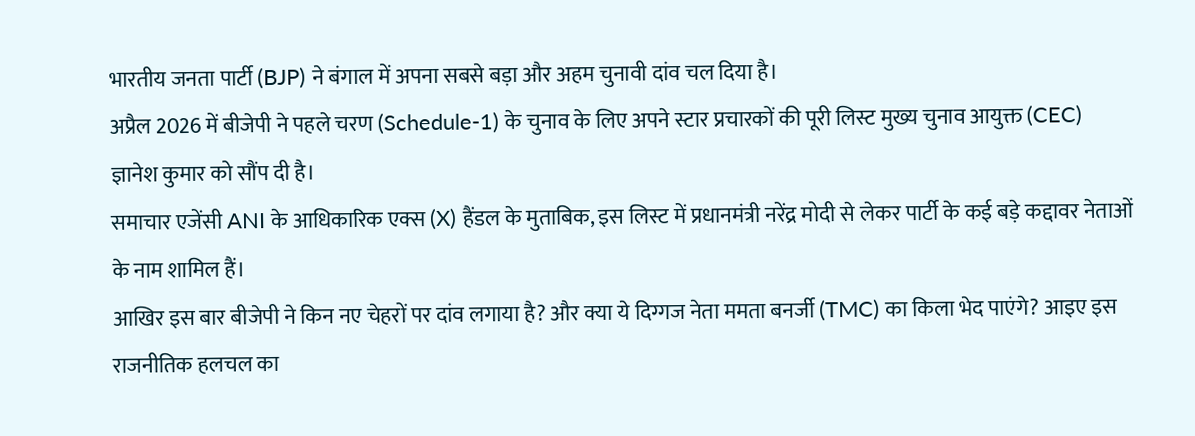भारतीय जनता पार्टी (BJP) ने बंगाल में अपना सबसे बड़ा और अहम चुनावी दांव चल दिया है।
अप्रैल 2026 में बीजेपी ने पहले चरण (Schedule-1) के चुनाव के लिए अपने स्टार प्रचारकों की पूरी लिस्ट मुख्य चुनाव आयुक्त (CEC) ज्ञानेश कुमार को सौंप दी है।
समाचार एजेंसी ANI के आधिकारिक एक्स (X) हैंडल के मुताबिक, इस लिस्ट में प्रधानमंत्री नरेंद्र मोदी से लेकर पार्टी के कई बड़े कद्दावर नेताओं के नाम शामिल हैं।
आखिर इस बार बीजेपी ने किन नए चेहरों पर दांव लगाया है? और क्या ये दिग्गज नेता ममता बनर्जी (TMC) का किला भेद पाएंगे? आइए इस राजनीतिक हलचल का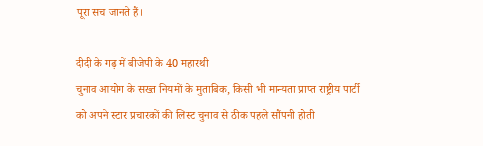पूरा सच जानते हैं।

दीदी के गढ़ में बीजेपी के 40 महारथी
चुनाव आयोग के सख्त नियमों के मुताबिक, किसी भी मान्यता प्राप्त राष्ट्रीय पार्टी को अपने स्टार प्रचारकों की लिस्ट चुनाव से ठीक पहले सौंपनी होती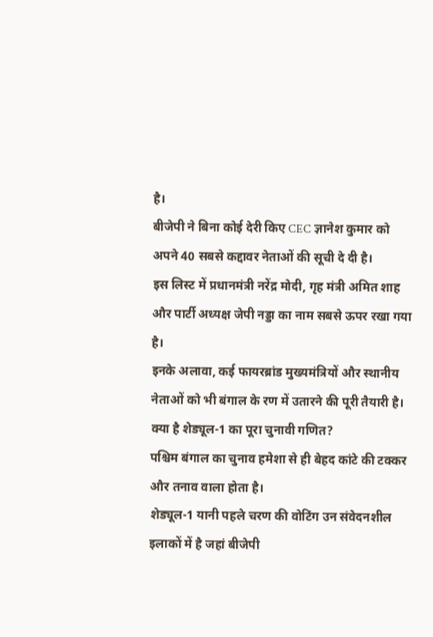है।
बीजेपी ने बिना कोई देरी किए CEC ज्ञानेश कुमार को अपने 40 सबसे कद्दावर नेताओं की सूची दे दी है।
इस लिस्ट में प्रधानमंत्री नरेंद्र मोदी, गृह मंत्री अमित शाह और पार्टी अध्यक्ष जेपी नड्डा का नाम सबसे ऊपर रखा गया है।
इनके अलावा, कई फायरब्रांड मुख्यमंत्रियों और स्थानीय नेताओं को भी बंगाल के रण में उतारने की पूरी तैयारी है।
क्या है शेड्यूल-1 का पूरा चुनावी गणित?
पश्चिम बंगाल का चुनाव हमेशा से ही बेहद कांटे की टक्कर और तनाव वाला होता है।
शेड्यूल-1 यानी पहले चरण की वोटिंग उन संवेदनशील इलाकों में है जहां बीजेपी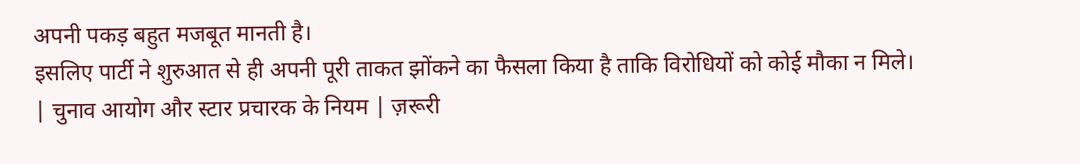अपनी पकड़ बहुत मजबूत मानती है।
इसलिए पार्टी ने शुरुआत से ही अपनी पूरी ताकत झोंकने का फैसला किया है ताकि विरोधियों को कोई मौका न मिले।
| चुनाव आयोग और स्टार प्रचारक के नियम | ज़रूरी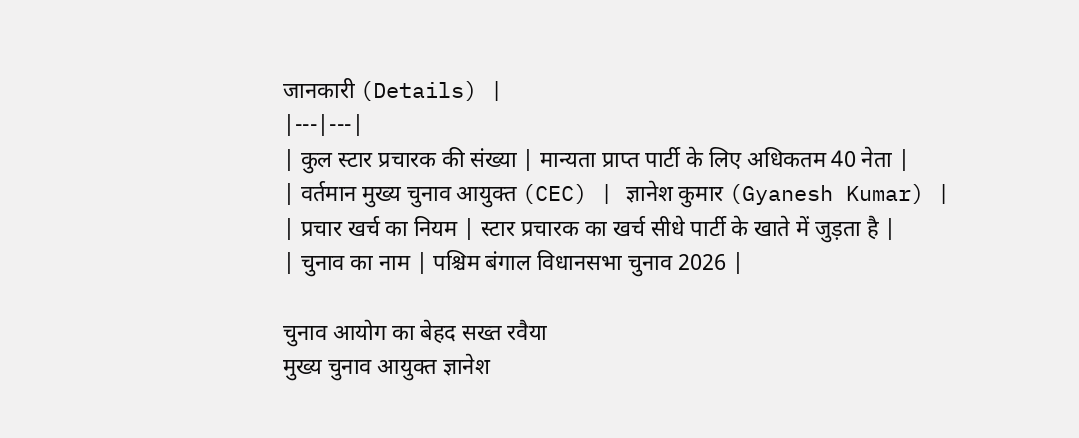जानकारी (Details) |
|---|---|
| कुल स्टार प्रचारक की संख्या | मान्यता प्राप्त पार्टी के लिए अधिकतम 40 नेता |
| वर्तमान मुख्य चुनाव आयुक्त (CEC) | ज्ञानेश कुमार (Gyanesh Kumar) |
| प्रचार खर्च का नियम | स्टार प्रचारक का खर्च सीधे पार्टी के खाते में जुड़ता है |
| चुनाव का नाम | पश्चिम बंगाल विधानसभा चुनाव 2026 |

चुनाव आयोग का बेहद सख्त रवैया
मुख्य चुनाव आयुक्त ज्ञानेश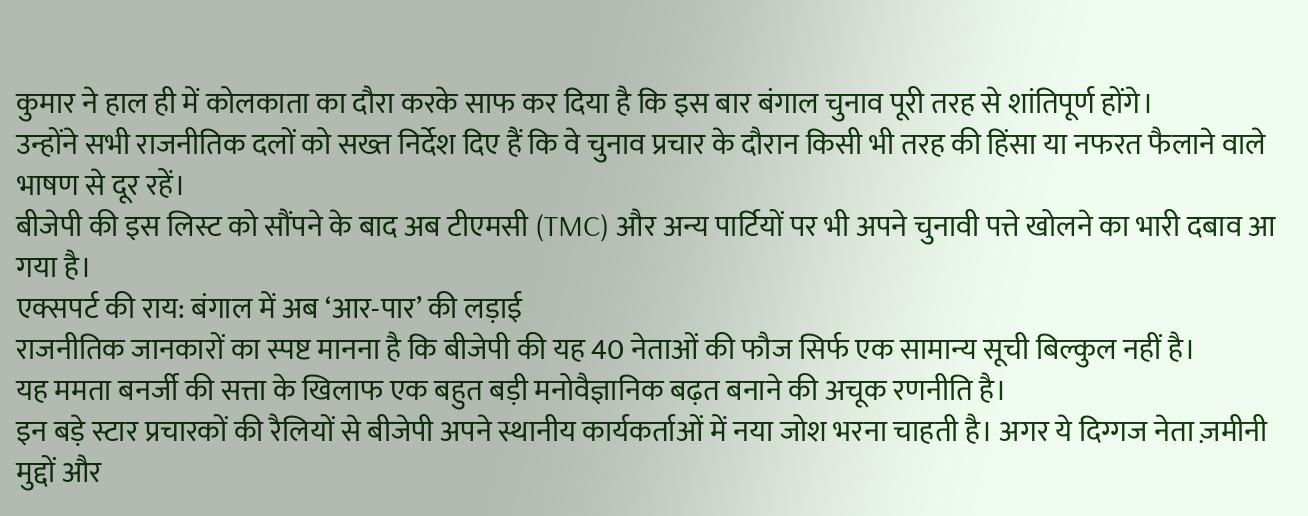कुमार ने हाल ही में कोलकाता का दौरा करके साफ कर दिया है कि इस बार बंगाल चुनाव पूरी तरह से शांतिपूर्ण होंगे।
उन्होंने सभी राजनीतिक दलों को सख्त निर्देश दिए हैं कि वे चुनाव प्रचार के दौरान किसी भी तरह की हिंसा या नफरत फैलाने वाले भाषण से दूर रहें।
बीजेपी की इस लिस्ट को सौंपने के बाद अब टीएमसी (TMC) और अन्य पार्टियों पर भी अपने चुनावी पत्ते खोलने का भारी दबाव आ गया है।
एक्सपर्ट की राय: बंगाल में अब ‘आर-पार’ की लड़ाई
राजनीतिक जानकारों का स्पष्ट मानना है कि बीजेपी की यह 40 नेताओं की फौज सिर्फ एक सामान्य सूची बिल्कुल नहीं है।
यह ममता बनर्जी की सत्ता के खिलाफ एक बहुत बड़ी मनोवैज्ञानिक बढ़त बनाने की अचूक रणनीति है।
इन बड़े स्टार प्रचारकों की रैलियों से बीजेपी अपने स्थानीय कार्यकर्ताओं में नया जोश भरना चाहती है। अगर ये दिग्गज नेता ज़मीनी मुद्दों और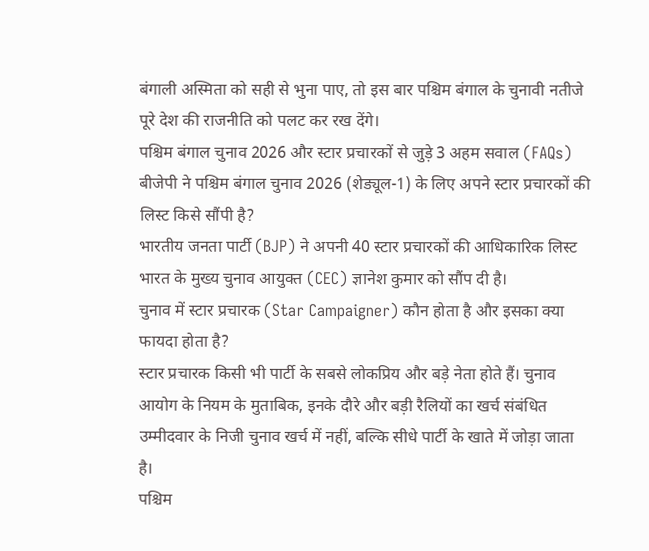बंगाली अस्मिता को सही से भुना पाए, तो इस बार पश्चिम बंगाल के चुनावी नतीजे पूरे देश की राजनीति को पलट कर रख देंगे।
पश्चिम बंगाल चुनाव 2026 और स्टार प्रचारकों से जुड़े 3 अहम सवाल (FAQs)
बीजेपी ने पश्चिम बंगाल चुनाव 2026 (शेड्यूल-1) के लिए अपने स्टार प्रचारकों की लिस्ट किसे सौंपी है?
भारतीय जनता पार्टी (BJP) ने अपनी 40 स्टार प्रचारकों की आधिकारिक लिस्ट भारत के मुख्य चुनाव आयुक्त (CEC) ज्ञानेश कुमार को सौंप दी है।
चुनाव में स्टार प्रचारक (Star Campaigner) कौन होता है और इसका क्या फायदा होता है?
स्टार प्रचारक किसी भी पार्टी के सबसे लोकप्रिय और बड़े नेता होते हैं। चुनाव आयोग के नियम के मुताबिक, इनके दौरे और बड़ी रैलियों का खर्च संबंधित उम्मीदवार के निजी चुनाव खर्च में नहीं, बल्कि सीधे पार्टी के खाते में जोड़ा जाता है।
पश्चिम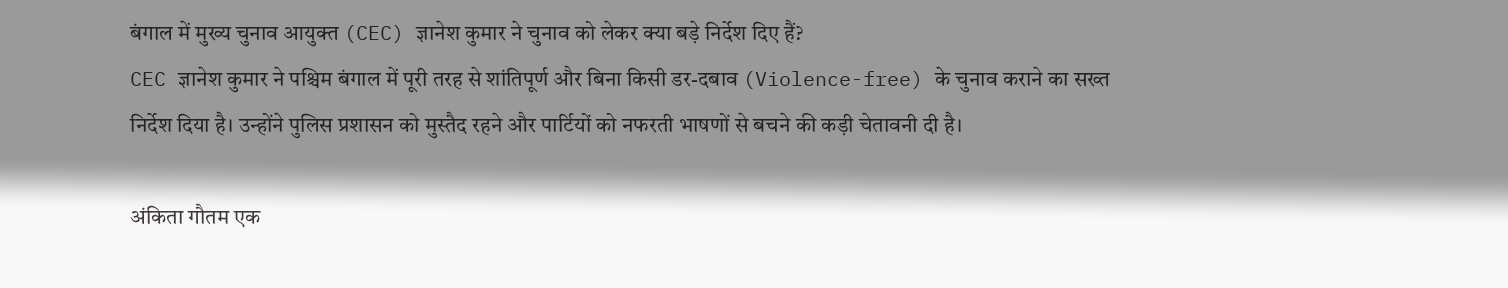बंगाल में मुख्य चुनाव आयुक्त (CEC) ज्ञानेश कुमार ने चुनाव को लेकर क्या बड़े निर्देश दिए हैं?
CEC ज्ञानेश कुमार ने पश्चिम बंगाल में पूरी तरह से शांतिपूर्ण और बिना किसी डर-दबाव (Violence-free) के चुनाव कराने का सख्त निर्देश दिया है। उन्होंने पुलिस प्रशासन को मुस्तैद रहने और पार्टियों को नफरती भाषणों से बचने की कड़ी चेतावनी दी है।

अंकिता गौतम एक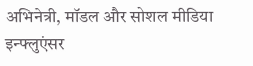अभिनेत्री, मॉडल और सोशल मीडिया इन्फ्लुएंसर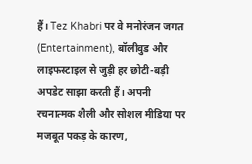हैं। Tez Khabri पर वे मनोरंजन जगत (Entertainment), बॉलीवुड और लाइफस्टाइल से जुड़ी हर छोटी-बड़ी अपडेट साझा करती हैं। अपनी रचनात्मक शैली और सोशल मीडिया पर मजबूत पकड़ के कारण,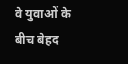वे युवाओं के बीच बेहद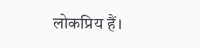लोकप्रिय हैं।